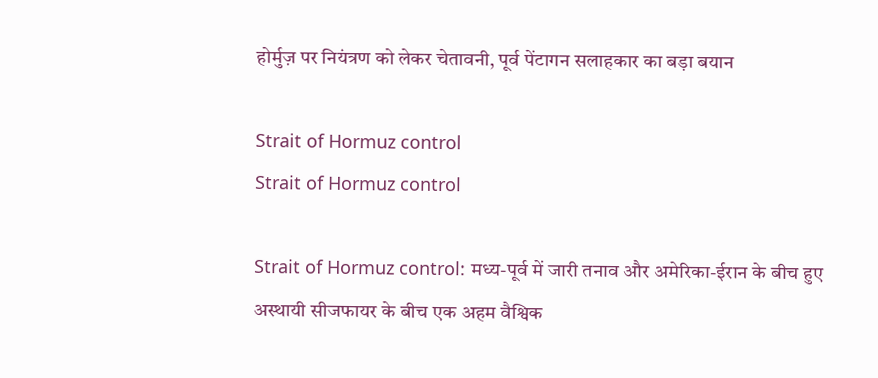होर्मुज़ पर नियंत्रण को लेकर चेतावनी, पूर्व पेंटागन सलाहकार का बड़ा बयान

Strait of Hormuz control
Strait of Hormuz control

Strait of Hormuz control: मध्य-पूर्व में जारी तनाव और अमेरिका-ईरान के बीच हुए अस्थायी सीजफायर के बीच एक अहम वैश्विक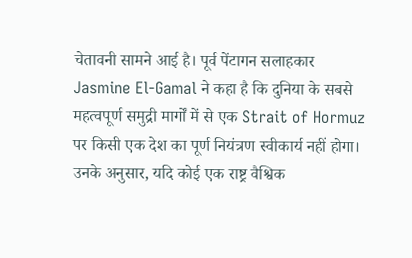चेतावनी सामने आई है। पूर्व पेंटागन सलाहकार Jasmine El-Gamal ने कहा है कि दुनिया के सबसे महत्वपूर्ण समुद्री मार्गों में से एक Strait of Hormuz पर किसी एक देश का पूर्ण नियंत्रण स्वीकार्य नहीं होगा। उनके अनुसार, यदि कोई एक राष्ट्र वैश्विक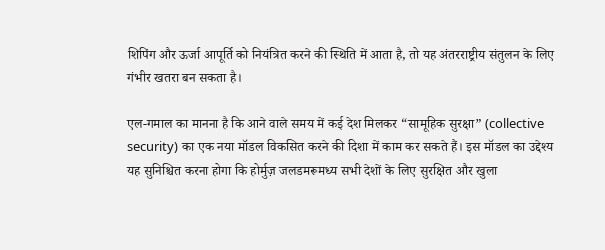शिपिंग और ऊर्जा आपूर्ति को नियंत्रित करने की स्थिति में आता है, तो यह अंतरराष्ट्रीय संतुलन के लिए गंभीर खतरा बन सकता है।

एल-गमाल का मानना है कि आने वाले समय में कई देश मिलकर “सामूहिक सुरक्षा” (collective security) का एक नया मॉडल विकसित करने की दिशा में काम कर सकते हैं। इस मॉडल का उद्देश्य यह सुनिश्चित करना होगा कि होर्मुज़ जलडमरूमध्य सभी देशों के लिए सुरक्षित और खुला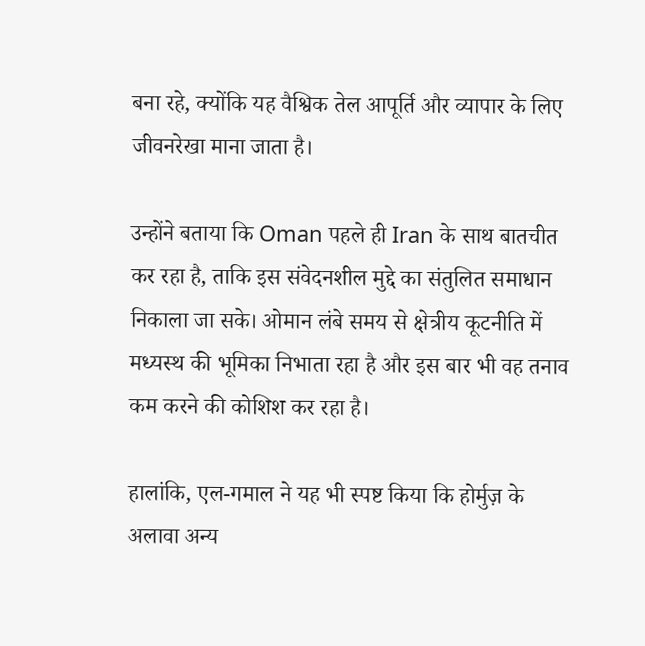बना रहे, क्योंकि यह वैश्विक तेल आपूर्ति और व्यापार के लिए जीवनरेखा माना जाता है।

उन्होंने बताया कि Oman पहले ही Iran के साथ बातचीत कर रहा है, ताकि इस संवेदनशील मुद्दे का संतुलित समाधान निकाला जा सके। ओमान लंबे समय से क्षेत्रीय कूटनीति में मध्यस्थ की भूमिका निभाता रहा है और इस बार भी वह तनाव कम करने की कोशिश कर रहा है।

हालांकि, एल-गमाल ने यह भी स्पष्ट किया कि होर्मुज़ के अलावा अन्य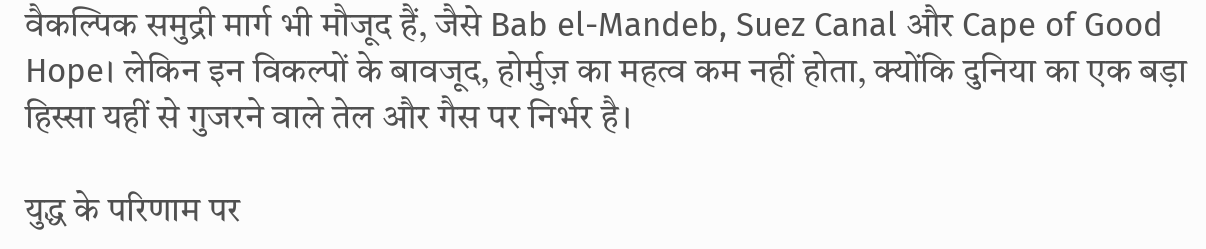वैकल्पिक समुद्री मार्ग भी मौजूद हैं, जैसे Bab el-Mandeb, Suez Canal और Cape of Good Hope। लेकिन इन विकल्पों के बावजूद, होर्मुज़ का महत्व कम नहीं होता, क्योंकि दुनिया का एक बड़ा हिस्सा यहीं से गुजरने वाले तेल और गैस पर निर्भर है।

युद्ध के परिणाम पर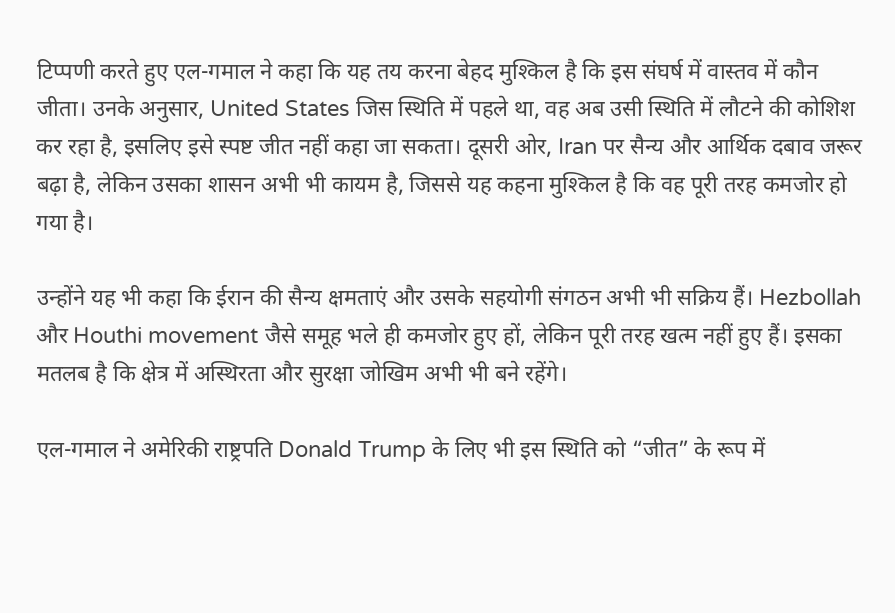टिप्पणी करते हुए एल-गमाल ने कहा कि यह तय करना बेहद मुश्किल है कि इस संघर्ष में वास्तव में कौन जीता। उनके अनुसार, United States जिस स्थिति में पहले था, वह अब उसी स्थिति में लौटने की कोशिश कर रहा है, इसलिए इसे स्पष्ट जीत नहीं कहा जा सकता। दूसरी ओर, Iran पर सैन्य और आर्थिक दबाव जरूर बढ़ा है, लेकिन उसका शासन अभी भी कायम है, जिससे यह कहना मुश्किल है कि वह पूरी तरह कमजोर हो गया है।

उन्होंने यह भी कहा कि ईरान की सैन्य क्षमताएं और उसके सहयोगी संगठन अभी भी सक्रिय हैं। Hezbollah और Houthi movement जैसे समूह भले ही कमजोर हुए हों, लेकिन पूरी तरह खत्म नहीं हुए हैं। इसका मतलब है कि क्षेत्र में अस्थिरता और सुरक्षा जोखिम अभी भी बने रहेंगे।

एल-गमाल ने अमेरिकी राष्ट्रपति Donald Trump के लिए भी इस स्थिति को “जीत” के रूप में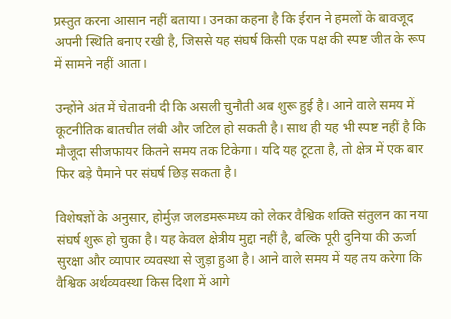प्रस्तुत करना आसान नहीं बताया। उनका कहना है कि ईरान ने हमलों के बावजूद अपनी स्थिति बनाए रखी है, जिससे यह संघर्ष किसी एक पक्ष की स्पष्ट जीत के रूप में सामने नहीं आता।

उन्होंने अंत में चेतावनी दी कि असली चुनौती अब शुरू हुई है। आने वाले समय में कूटनीतिक बातचीत लंबी और जटिल हो सकती है। साथ ही यह भी स्पष्ट नहीं है कि मौजूदा सीजफायर कितने समय तक टिकेगा। यदि यह टूटता है, तो क्षेत्र में एक बार फिर बड़े पैमाने पर संघर्ष छिड़ सकता है।

विशेषज्ञों के अनुसार, होर्मुज़ जलडमरूमध्य को लेकर वैश्विक शक्ति संतुलन का नया संघर्ष शुरू हो चुका है। यह केवल क्षेत्रीय मुद्दा नहीं है, बल्कि पूरी दुनिया की ऊर्जा सुरक्षा और व्यापार व्यवस्था से जुड़ा हुआ है। आने वाले समय में यह तय करेगा कि वैश्विक अर्थव्यवस्था किस दिशा में आगे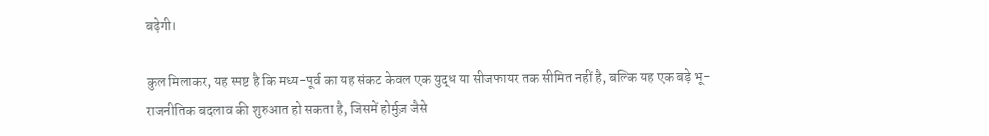बढ़ेगी।

कुल मिलाकर, यह स्पष्ट है कि मध्य-पूर्व का यह संकट केवल एक युद्ध या सीजफायर तक सीमित नहीं है, बल्कि यह एक बड़े भू-राजनीतिक बदलाव की शुरुआत हो सकता है, जिसमें होर्मुज़ जैसे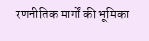रणनीतिक मार्गों की भूमिका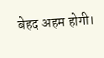बेहद अहम होगी।